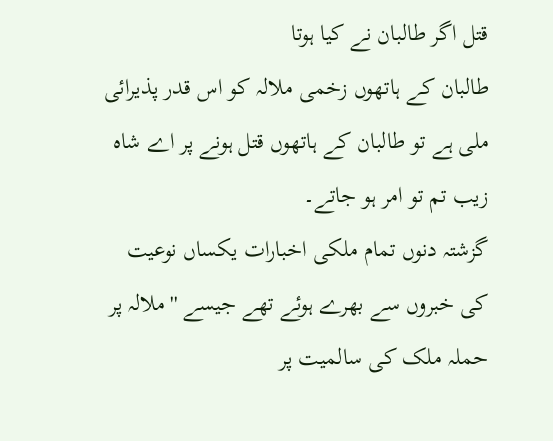قتل اگر طالبان نے کیا ہوتا
طالبان کے ہاتھوں زخمی ملالہ کو اس قدر پذیرائی ملی ہے تو طالبان کے ہاتھوں قتل ہونے پر اے شاہ زیب تم تو امر ہو جاتے۔
گزشتہ دنوں تمام ملکی اخبارات یکساں نوعیت کی خبروں سے بھرے ہوئے تھے جیسے ''ملالہ پر حملہ ملک کی سالمیت پر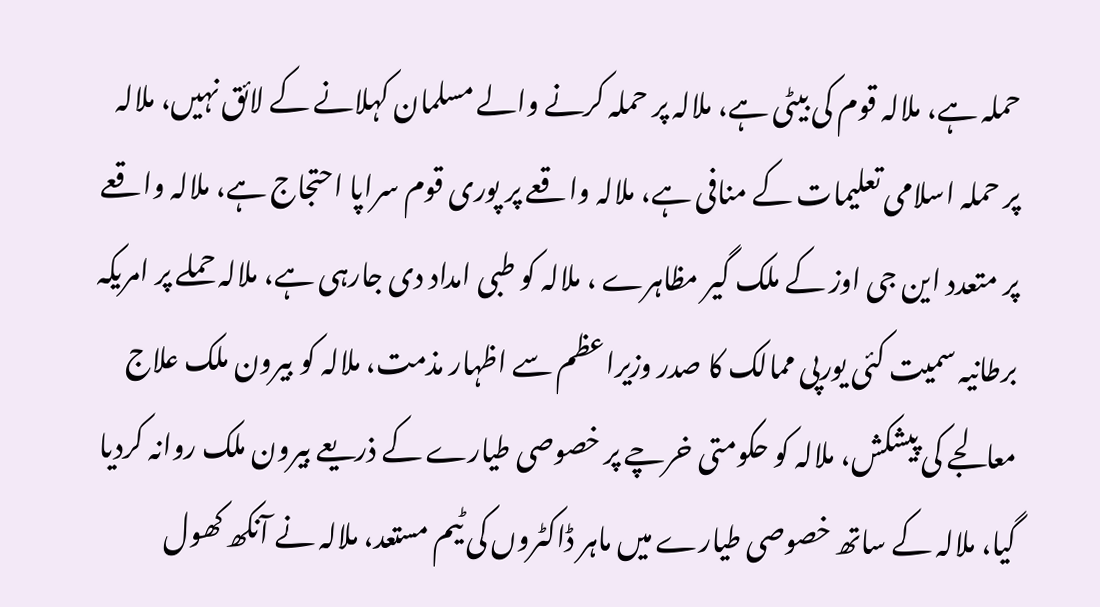حملہ ہے، ملالہ قوم کی بیٹی ہے، ملالہ پر حملہ کرنے والے مسلمان کہلانے کے لائق نہیں، ملالہ پر حملہ اسلامی تعلیمات کے منافی ہے، ملالہ واقعے پر پوری قوم سراپا احتجاج ہے، ملالہ واقعے پر متعدد این جی اوز کے ملک گیر مظاہرے ، ملالہ کو طبی امداد دی جارہی ہے، ملالہ حملے پر امریکہ برطانیہ سمیت کئی یورپی ممالک کا صدر وزیراعظم سے اظہار مذمت، ملالہ کو بیرون ملک علاج معالجے کی پیشکش، ملالہ کو حکومتی خرچے پر خصوصی طیارے کے ذریعے بیرون ملک روانہ کردیا گیا، ملالہ کے ساتھ خصوصی طیارے میں ماہر ڈاکٹروں کی ٹیم مستعد، ملالہ نے آنکھ کھول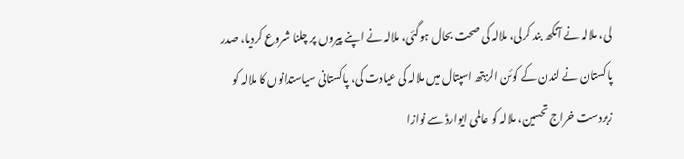لی، ملالہ نے آنکھ بند کرلی، ملالہ کی صحت بحال ہوگئی، ملالہ نے اپنے پیروں پر چلنا شروع کردیا، صدر پاکستان نے لندن کے کوئن الزبتھ اسپتال میں ملالہ کی عیادت کی، پاکستانی سیاستدانوں کا ملالہ کو زبردست خراج تحسین، ملالہ کو عالمی ایوارڈ سے نوازا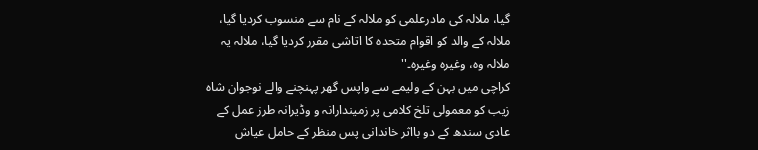گیا، ملالہ کی مادرعلمی کو ملالہ کے نام سے منسوب کردیا گیا، ملالہ کے والد کو اقوام متحدہ کا اتاشی مقرر کردیا گیا، ملالہ یہ ملالہ وہ، وغیرہ وغیرہ۔''
کراچی میں بہن کے ولیمے سے واپس گھر پہنچنے والے نوجوان شاہ زیب کو معمولی تلخ کلامی پر زمیندارانہ و وڈیرانہ طرز عمل کے عادی سندھ کے دو بااثر خاندانی پس منظر کے حامل عیاش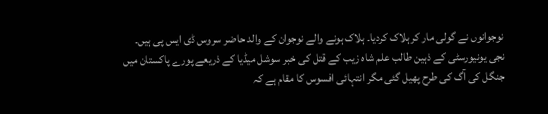نوجوانوں نے گولی مار کر ہلاک کردیا۔ ہلاک ہونے والے نوجوان کے والد حاضر سروس ڈی ایس پی ہیں۔ نجی یونیورسٹی کے ذہین طالب علم شاہ زیب کے قتل کی خبر سوشل میڈیا کے ذریعے پورے پاکستان میں جنگل کی آگ کی طرح پھیل گئی مگر انتہائی افسوس کا مقام ہے کہ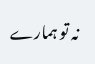نہ تو ہمارے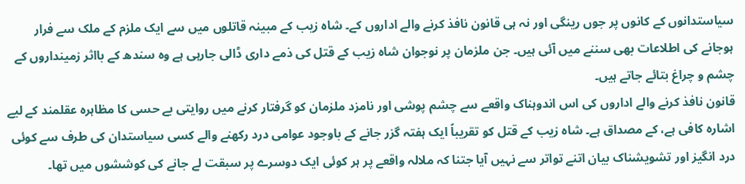سیاستدانوں کے کانوں پر جوں رینگی اور نہ ہی قانون نافذ کرنے والے اداروں کے۔ شاہ زیب کے مبینہ قاتلوں میں سے ایک ملزم کے ملک سے فرار ہوجانے کی اطلاعات بھی سننے میں آئی ہیں۔ جن ملزمان پر نوجوان شاہ زیب کے قتل کی ذمے داری ڈالی جارہی ہے وہ سندھ کے بااثر زمینداروں کے چشم و چراغ بتائے جاتے ہیں۔
قانون نافذ کرنے والے اداروں کی اس اندوہناک واقعے سے چشم پوشی اور نامزد ملزمان کو گرفتار کرنے میں روایتی بے حسی کا مظاہرہ عقلمند کے لیے اشارہ کافی ہے، کے مصداق ہے۔ شاہ زیب کے قتل کو تقریباً ایک ہفتہ گزر جانے کے باوجود عوامی درد رکھنے والے کسی سیاستدان کی طرف سے کوئی درد انگیز اور تشویشناک بیان اتنے تواتر سے نہیں آیا جتنا کہ ملالہ واقعے پر ہر کوئی ایک دوسرے پر سبقت لے جانے کی کوششوں میں تھا۔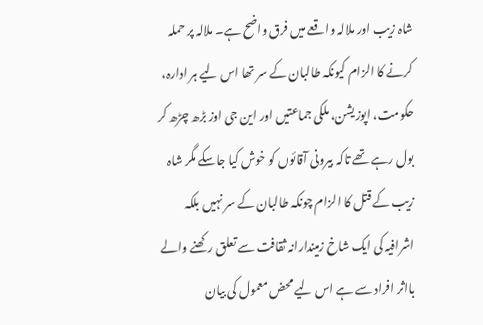شاہ زیب اور ملالہ واقعے میں فرق واضح ہے۔ ملالہ پر حملہ کرنے کا الزام کیونکہ طالبان کے سر تھا اس لیے ہر ادارہ، حکومت، اپوزیشن، ملکی جماعتیں اور این جی اوز بڑھ چڑھ کر بول رہے تھے تاکہ بیرونی آقائوں کو خوش کیا جاسکے مگر شاہ زیب کے قتل کا الزام چونکہ طالبان کے سر نہیں بلکہ اشرافیہ کی ایک شاخ زمیندارانہ ثقافت سے تعلق رکھنے والے بااثر افراد سے ہے اس لیے محض معمول کی بیان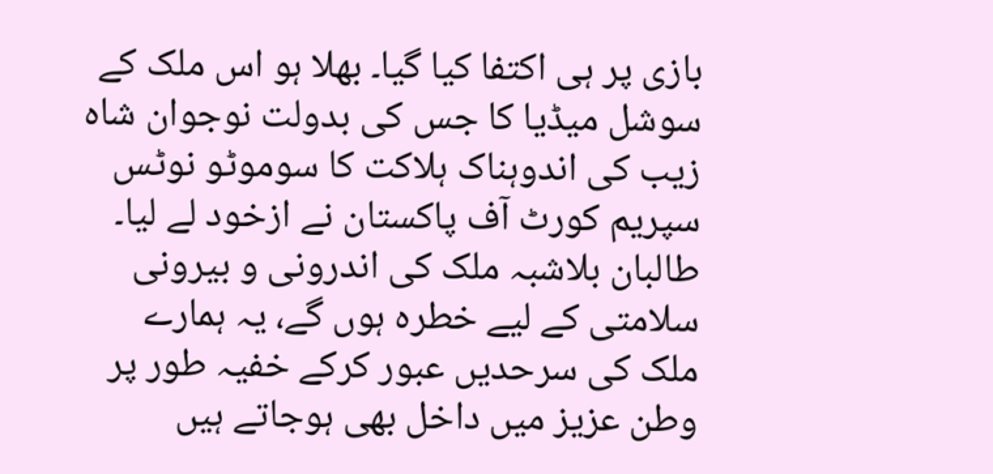بازی پر ہی اکتفا کیا گیا۔ بھلا ہو اس ملک کے سوشل میڈیا کا جس کی بدولت نوجوان شاہ زیب کی اندوہناک ہلاکت کا سوموٹو نوٹس سپریم کورٹ آف پاکستان نے ازخود لے لیا۔
طالبان بلاشبہ ملک کی اندرونی و بیرونی سلامتی کے لیے خطرہ ہوں گے، یہ ہمارے ملک کی سرحدیں عبور کرکے خفیہ طور پر وطن عزیز میں داخل بھی ہوجاتے ہیں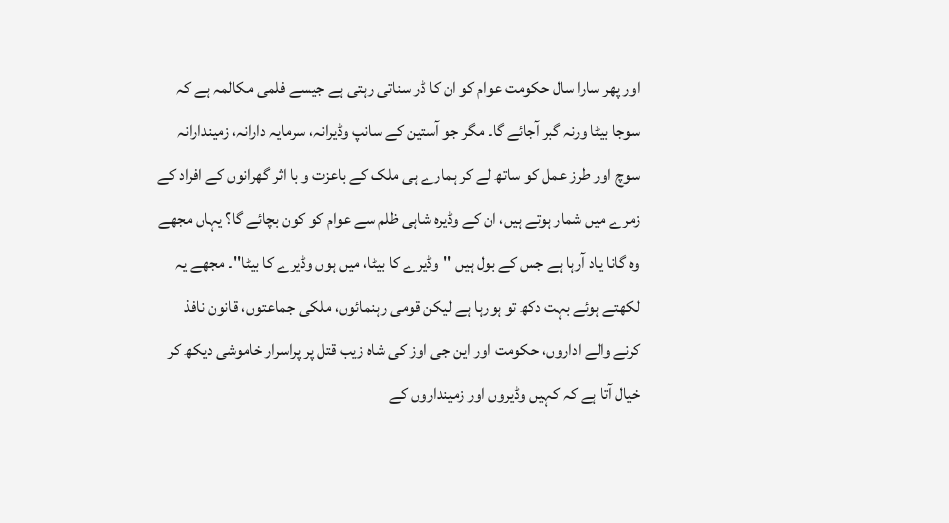اور پھر سارا سال حکومت عوام کو ان کا ڈر سناتی رہتی ہے جیسے فلمی مکالمہ ہے کہ سوجا بیٹا ورنہ گبر آجائے گا۔ مگر جو آستین کے سانپ وڈیرانہ، سرمایہ دارانہ، زمیندارانہ سوچ اور طرز عمل کو ساتھ لے کر ہمارے ہی ملک کے باعزت و با اثر گھرانوں کے افراد کے زمرے میں شمار ہوتے ہیں، ان کے وڈیرہ شاہی ظلم سے عوام کو کون بچائے گا؟ یہاں مجھے وہ گانا یاد آرہا ہے جس کے بول ہیں ''وڈیرے کا بیٹا، میں ہوں وڈیرے کا بیٹا''۔ مجھے یہ لکھتے ہوئے بہت دکھ تو ہورہا ہے لیکن قومی رہنمائوں، ملکی جماعتوں، قانون نافذ کرنے والے اداروں، حکومت اور این جی اوز کی شاہ زیب قتل پر پراسرار خاموشی دیکھ کر خیال آتا ہے کہ کہیں وڈیروں اور زمینداروں کے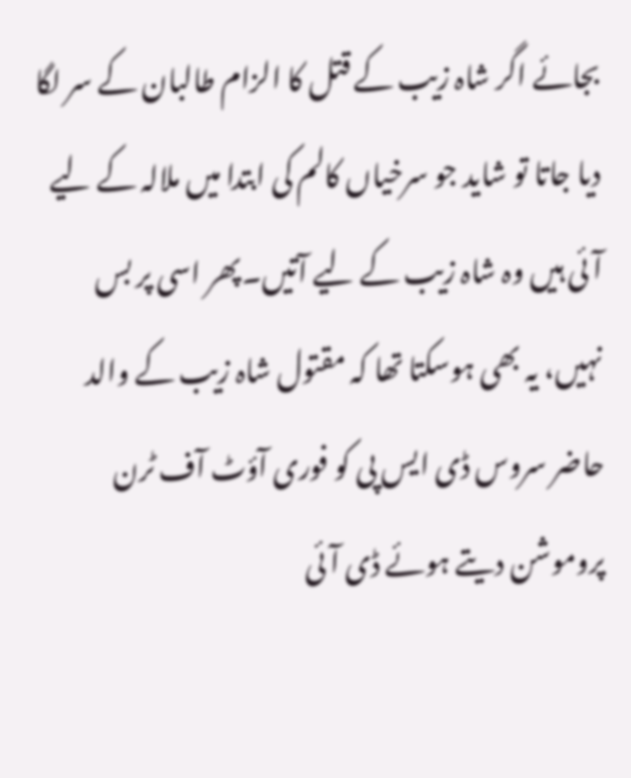بجائے اگر شاہ زیب کے قتل کا الزام طالبان کے سر لگا دیا جاتا تو شاید جو سرخیاں کالم کی ابتدا میں ملالہ کے لیے آئی ہیں وہ شاہ زیب کے لیے آتیں۔پھر اسی پر بس نہیں، یہ بھی ہوسکتا تھا کہ مقتول شاہ زیب کے والد حاضر سروس ڈی ایس پی کو فوری آؤٹ آف ٹرن پروموشن دیتے ہوئے ڈی آئی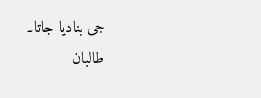جی بنادیا جاتا۔
طالبان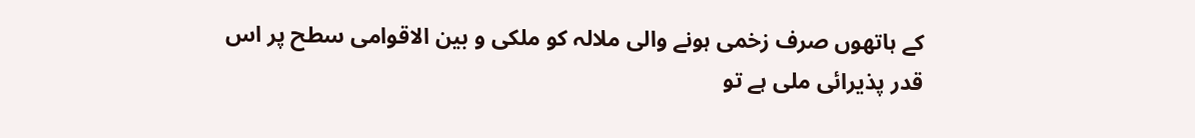کے ہاتھوں صرف زخمی ہونے والی ملالہ کو ملکی و بین الاقوامی سطح پر اس قدر پذیرائی ملی ہے تو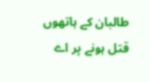طالبان کے ہاتھوں قتل ہونے پر اے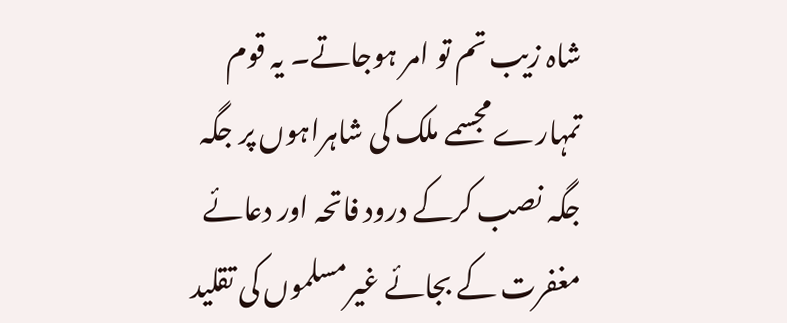شاہ زیب تم تو امر ہوجاتے۔ یہ قوم تمہارے مجسمے ملک کی شاہراہوں پر جگہ جگہ نصب کرکے درود فاتحہ اور دعائے مغفرت کے بجائے غیرمسلموں کی تقلید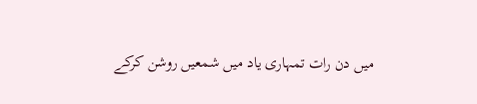میں دن رات تمہاری یاد میں شمعیں روشن کرکے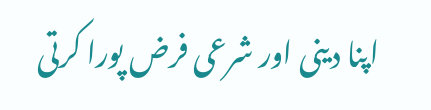اپنا دینی اور شرعی فرض پورا کرتی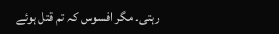رہتی۔ مگر افسوس کہ تم قتل ہوئے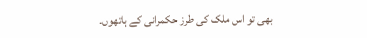بھی تو اس ملک کی طرز حکمرانی کے ہاتھوں۔